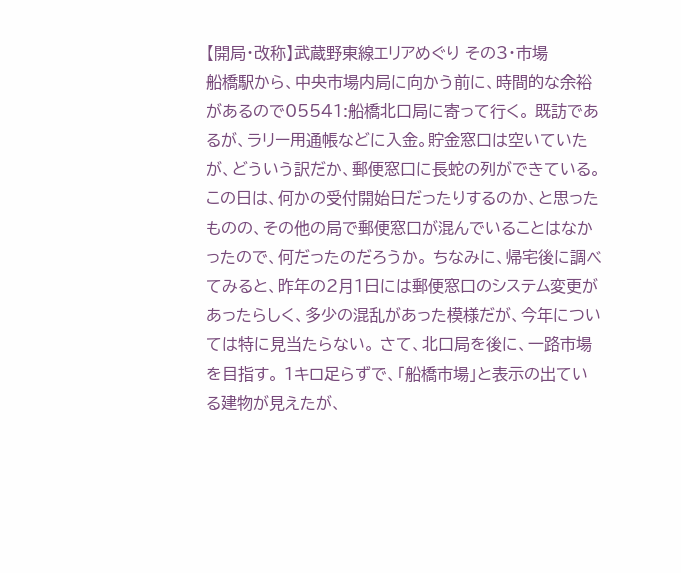【開局・改称】武蔵野東線エリアめぐり その3・市場
船橋駅から、中央市場内局に向かう前に、時間的な余裕があるので05541:船橋北口局に寄って行く。 既訪であるが、ラリー用通帳などに入金。貯金窓口は空いていたが、どういう訳だか、郵便窓口に長蛇の列ができている。この日は、何かの受付開始日だったりするのか、と思ったものの、その他の局で郵便窓口が混んでいることはなかったので、何だったのだろうか。 ちなみに、帰宅後に調べてみると、昨年の2月1日には郵便窓口のシステム変更があったらしく、多少の混乱があった模様だが、今年については特に見当たらない。 さて、北口局を後に、一路市場を目指す。 1キロ足らずで、「船橋市場」と表示の出ている建物が見えたが、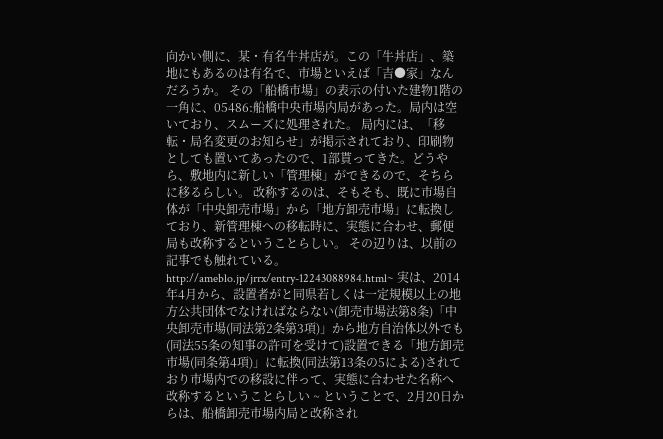向かい側に、某・有名牛丼店が。この「牛丼店」、築地にもあるのは有名で、市場といえば「吉●家」なんだろうか。 その「船橋市場」の表示の付いた建物1階の一角に、05486:船橋中央市場内局があった。局内は空いており、スムーズに処理された。 局内には、「移転・局名変更のお知らせ」が掲示されており、印刷物としても置いてあったので、1部貰ってきた。どうやら、敷地内に新しい「管理棟」ができるので、そちらに移るらしい。 改称するのは、そもそも、既に市場自体が「中央卸売市場」から「地方卸売市場」に転換しており、新管理棟への移転時に、実態に合わせ、郵便局も改称するということらしい。 その辺りは、以前の記事でも触れている。 http://ameblo.jp/jrrx/entry-12243088984.html~ 実は、2014年4月から、設置者がと同県若しくは一定規模以上の地方公共団体でなければならない(卸売市場法第8条)「中央卸売市場(同法第2条第3項)」から地方自治体以外でも(同法55条の知事の許可を受けて)設置できる「地方卸売市場(同条第4項)」に転換(同法第13条の5による)されており市場内での移設に伴って、実態に合わせた名称へ改称するということらしい ~ ということで、2月20日からは、船橋卸売市場内局と改称され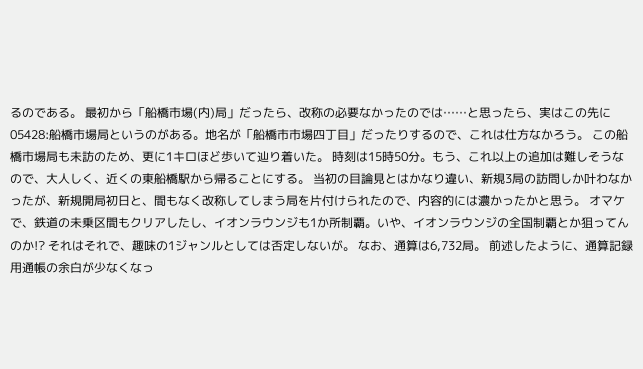るのである。 最初から「船橋市場(内)局」だったら、改称の必要なかったのでは……と思ったら、実はこの先に05428:船橋市場局というのがある。地名が「船橋市市場四丁目」だったりするので、これは仕方なかろう。 この船橋市場局も未訪のため、更に1キロほど歩いて辿り着いた。 時刻は15時50分。もう、これ以上の追加は難しそうなので、大人しく、近くの東船橋駅から帰ることにする。 当初の目論見とはかなり違い、新規3局の訪問しか叶わなかったが、新規開局初日と、間もなく改称してしまう局を片付けられたので、内容的には濃かったかと思う。 オマケで、鉄道の未乗区間もクリアしたし、イオンラウンジも1か所制覇。いや、イオンラウンジの全国制覇とか狙ってんのか!? それはそれで、趣味の1ジャンルとしては否定しないが。 なお、通算は6,732局。 前述したように、通算記録用通帳の余白が少なくなっ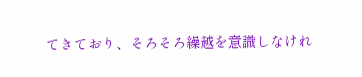てきており、そろそろ繰越を意識しなけれ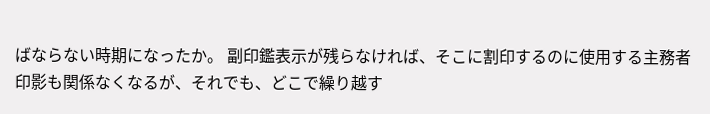ばならない時期になったか。 副印鑑表示が残らなければ、そこに割印するのに使用する主務者印影も関係なくなるが、それでも、どこで繰り越す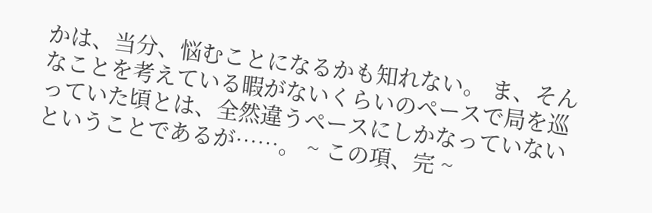かは、当分、悩むことになるかも知れない。 ま、そんなことを考えている暇がないくらいのペースで局を巡っていた頃とは、全然違うペースにしかなっていないということであるが……。 ~ この項、完 ~